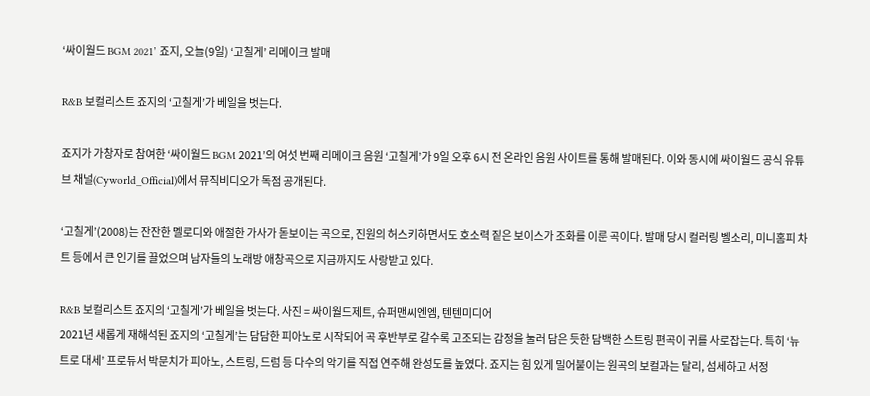‘싸이월드 BGM 2021’ 죠지, 오늘(9일) ‘고칠게’ 리메이크 발매

R&B 보컬리스트 죠지의 ‘고칠게’가 베일을 벗는다.

죠지가 가창자로 참여한 ‘싸이월드 BGM 2021’의 여섯 번째 리메이크 음원 ‘고칠게’가 9일 오후 6시 전 온라인 음원 사이트를 통해 발매된다. 이와 동시에 싸이월드 공식 유튜브 채널(Cyworld_Official)에서 뮤직비디오가 독점 공개된다.

‘고칠게’(2008)는 잔잔한 멜로디와 애절한 가사가 돋보이는 곡으로, 진원의 허스키하면서도 호소력 짙은 보이스가 조화를 이룬 곡이다. 발매 당시 컬러링 벨소리, 미니홈피 차트 등에서 큰 인기를 끌었으며 남자들의 노래방 애창곡으로 지금까지도 사랑받고 있다.

R&B 보컬리스트 죠지의 ‘고칠게’가 베일을 벗는다. 사진 = 싸이월드제트, 슈퍼맨씨엔엠, 텐텐미디어
2021년 새롭게 재해석된 죠지의 ‘고칠게’는 담담한 피아노로 시작되어 곡 후반부로 갈수록 고조되는 감정을 눌러 담은 듯한 담백한 스트링 편곡이 귀를 사로잡는다. 특히 ‘뉴트로 대세’ 프로듀서 박문치가 피아노, 스트링, 드럼 등 다수의 악기를 직접 연주해 완성도를 높였다. 죠지는 힘 있게 밀어붙이는 원곡의 보컬과는 달리, 섬세하고 서정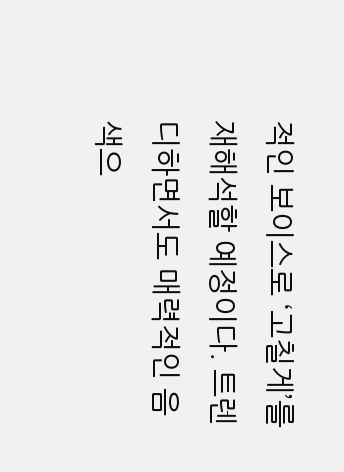적인 보이스로 ‘고칠게’를 재해석할 예정이다. 트렌디하면서도 매력적인 음색으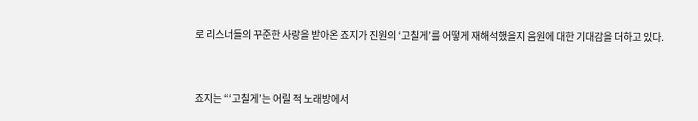로 리스너들의 꾸준한 사랑을 받아온 죠지가 진원의 ‘고칠게’를 어떻게 재해석했을지 음원에 대한 기대감을 더하고 있다.



죠지는 “‘고칠게’는 어릴 적 노래방에서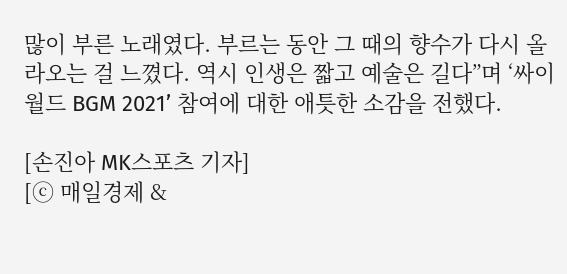많이 부른 노래였다. 부르는 동안 그 때의 향수가 다시 올라오는 걸 느꼈다. 역시 인생은 짧고 예술은 길다”며 ‘싸이월드 BGM 2021’ 참여에 대한 애틋한 소감을 전했다.

[손진아 MK스포츠 기자]
[ⓒ 매일경제 &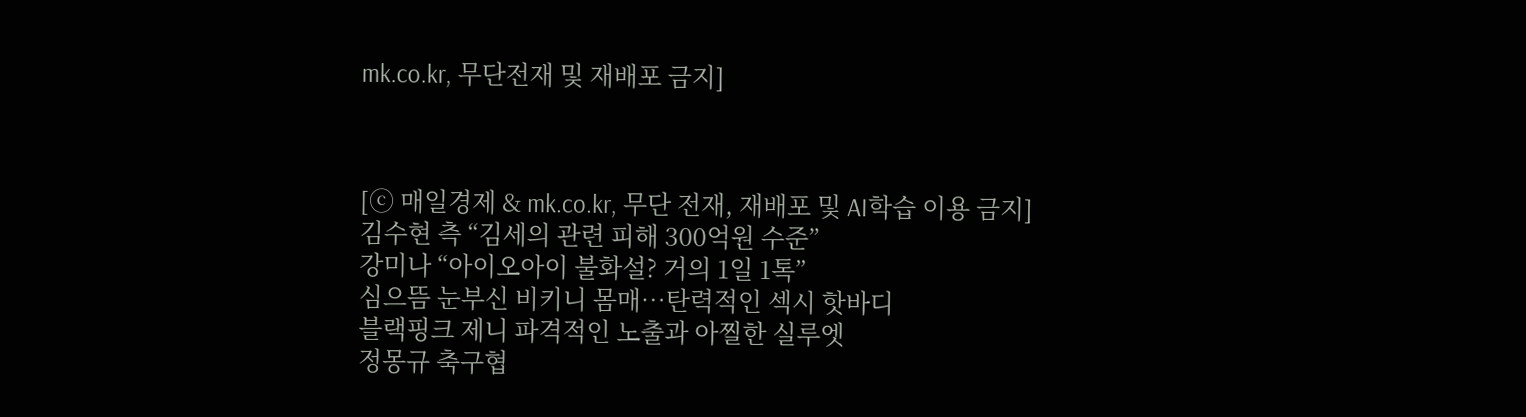mk.co.kr, 무단전재 및 재배포 금지]



[ⓒ 매일경제 & mk.co.kr, 무단 전재, 재배포 및 AI학습 이용 금지]
김수현 측 “김세의 관련 피해 300억원 수준”
강미나 “아이오아이 불화설? 거의 1일 1톡”
심으뜸 눈부신 비키니 몸매…탄력적인 섹시 핫바디
블랙핑크 제니 파격적인 노출과 아찔한 실루엣
정몽규 축구협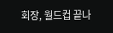회장, 월드컵 끝나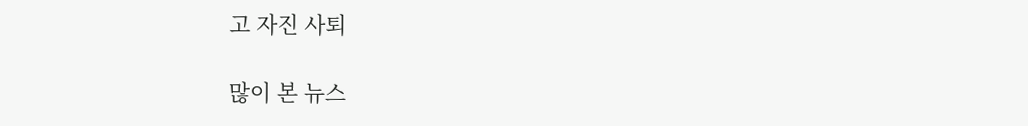고 자진 사퇴

많이 본 뉴스